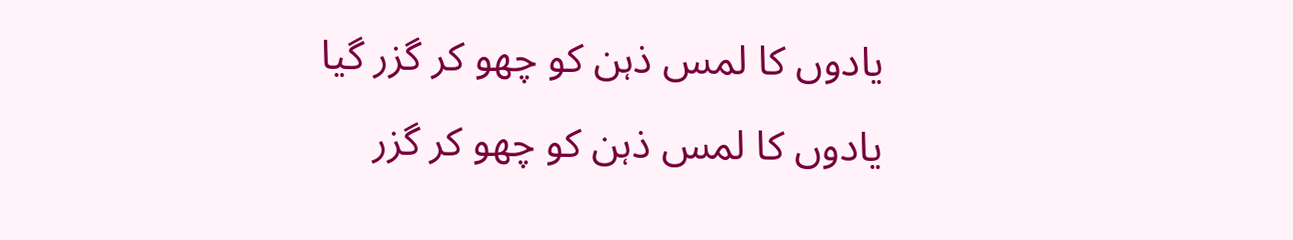یادوں کا لمس ذہن کو چھو کر گزر گیا
یادوں کا لمس ذہن کو چھو کر گزر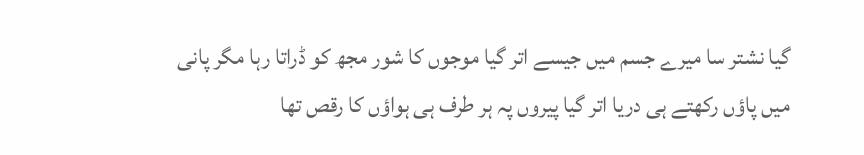گیا نشتر سا میرے جسم میں جیسے اتر گیا موجوں کا شور مجھ کو ڈراتا رہا مگر پانی میں پاؤں رکھتے ہی دریا اتر گیا پیروں پہ ہر طرف ہی ہواؤں کا رقص تھا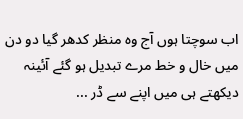اب سوچتا ہوں آج وہ منظر کدھر گیا دو دن میں خال و خط مرے تبدیل ہو گئے آئینہ دیکھتے ہی میں اپنے سے ڈر ...